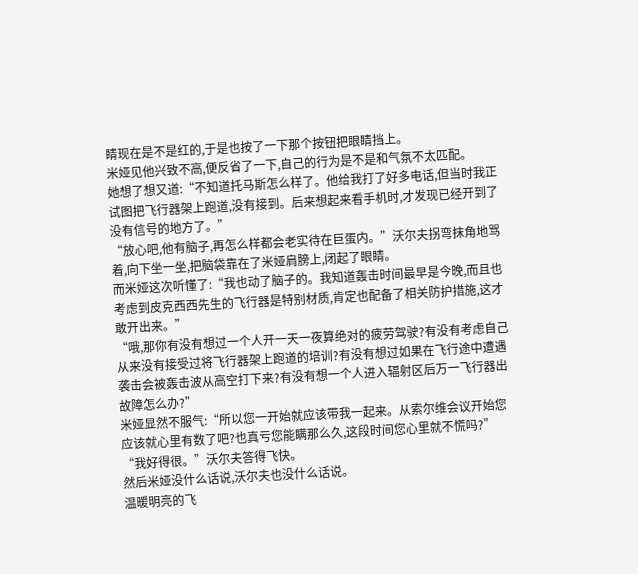睛现在是不是红的,于是也按了一下那个按钮把眼睛挡上。
米娅见他兴致不高,便反省了一下,自己的行为是不是和气氛不太匹配。
她想了想又道:“不知道托马斯怎么样了。他给我打了好多电话,但当时我正试图把飞行器架上跑道,没有接到。后来想起来看手机时,才发现已经开到了没有信号的地方了。”
“放心吧,他有脑子,再怎么样都会老实待在巨蛋内。”沃尔夫拐弯抹角地骂着,向下坐一坐,把脑袋靠在了米娅肩膀上,闭起了眼睛。
而米娅这次听懂了:“我也动了脑子的。我知道轰击时间最早是今晚,而且也考虑到皮克西西先生的飞行器是特别材质,肯定也配备了相关防护措施,这才敢开出来。”
“哦,那你有没有想过一个人开一天一夜算绝对的疲劳驾驶?有没有考虑自己从来没有接受过将飞行器架上跑道的培训?有没有想过如果在飞行途中遭遇袭击会被轰击波从高空打下来?有没有想一个人进入辐射区后万一飞行器出故障怎么办?”
米娅显然不服气:“所以您一开始就应该带我一起来。从索尔维会议开始您应该就心里有数了吧?也真亏您能瞒那么久,这段时间您心里就不慌吗?”
“我好得很。”沃尔夫答得飞快。
然后米娅没什么话说,沃尔夫也没什么话说。
温暖明亮的飞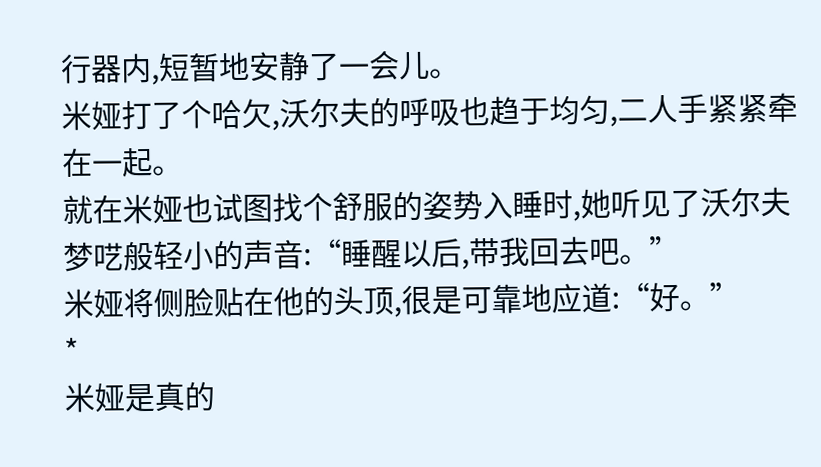行器内,短暂地安静了一会儿。
米娅打了个哈欠,沃尔夫的呼吸也趋于均匀,二人手紧紧牵在一起。
就在米娅也试图找个舒服的姿势入睡时,她听见了沃尔夫梦呓般轻小的声音:“睡醒以后,带我回去吧。”
米娅将侧脸贴在他的头顶,很是可靠地应道:“好。”
*
米娅是真的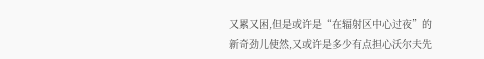又累又困,但是或许是“在辐射区中心过夜”的新奇劲儿使然,又或许是多少有点担心沃尔夫先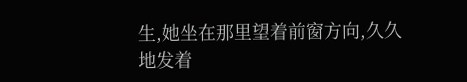生,她坐在那里望着前窗方向,久久地发着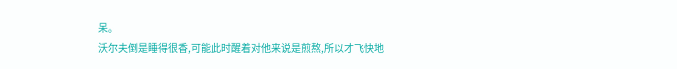呆。
沃尔夫倒是睡得很香,可能此时醒着对他来说是煎熬,所以才飞快地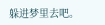躲进梦里去吧。